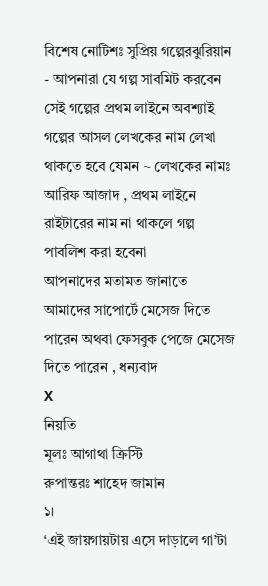বিশেষ নোটিশঃ সুপ্রিয় গল্পেরঝুরিয়ান - আপনারা যে গল্প সাবমিট করবেন সেই গল্পের প্রথম লাইনে অবশ্যাই গল্পের আসল লেখকের নাম লেখা থাকতে হবে যেমন ~ লেখকের নামঃ আরিফ আজাদ , প্রথম লাইনে রাইটারের নাম না থাকলে গল্প পাবলিশ করা হবেনা
আপনাদের মতামত জানাতে আমাদের সাপোর্টে মেসেজ দিতে পারেন অথবা ফেসবুক পেজে মেসেজ দিতে পারেন , ধন্যবাদ
X
নিয়তি
মূলঃ আগাথা ক্রিস্টি
রুপান্তরঃ শাহেদ জামান
১।
‘এই জায়গায়টায় এসে দাড়ালে গা’টা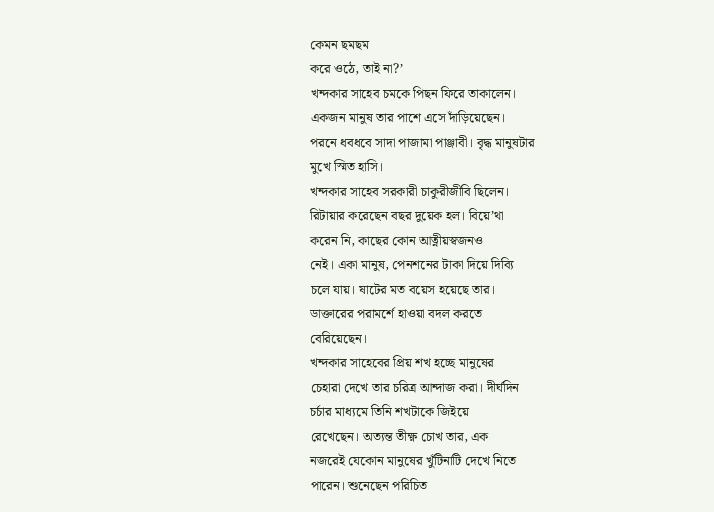কেমন ছমছম
করে ওঠে, তাই না?’
খন্দকার সাহেব চমকে পিছন ফিরে তাকালেন।
একজন মানুষ তার পাশে এসে দাঁড়িয়েছেন।
পরনে ধবধবে সাদা পাজামা পাঞ্জাবী। বৃদ্ধ মানুষটার
মুখে স্মিত হাসি।
খন্দকার সাহেব সরকারী চাকুরীজীবি ছিলেন।
রিটায়ার করেছেন বছর দুয়েক হল। বিয়ে’থা
করেন নি, কাছের কোন আত্নীয়স্বজনও
নেই। একা মানুষ, পেনশনের টাকা দিয়ে দিব্যি
চলে যায়। ষাটের মত বয়েস হয়েছে তার।
ডাক্তারের পরামর্শে হাওয়া বদল করতে
বেরিয়েছেন।
খন্দকার সাহেবের প্রিয় শখ হচ্ছে মানুষের
চেহারা দেখে তার চরিত্র আন্দাজ করা। দীর্ঘদিন
চর্চার মাধ্যমে তিনি শখটাকে জিইয়ে
রেখেছেন। অত্যন্ত তীক্ষ্ণ চোখ তার, এক
নজরেই যেকোন মানুষের খুঁটিনাটি দেখে নিতে
পারেন। শুনেছেন পরিচিত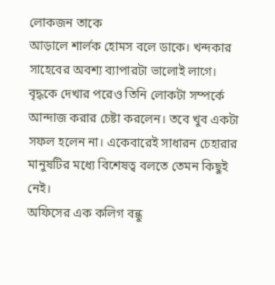লোকজন তাকে
আড়ালে শার্লক হোমস বলে ডাকে। খন্দকার
সাহেবের অবশ্য ব্যাপারটা ভালোই লাগে।
বৃদ্ধকে দেখার পরেও তিনি লোকটা সম্পর্কে
আন্দাজ করার চেষ্টা করলেন। তবে খুব একটা
সফল হলেন না। একেবারেই সাধারন চেহারার
মানুষটির মধ্যে বিশেষত্ব বলতে তেমন কিছুই
নেই।
অফিসের এক কলিগ বন্ধু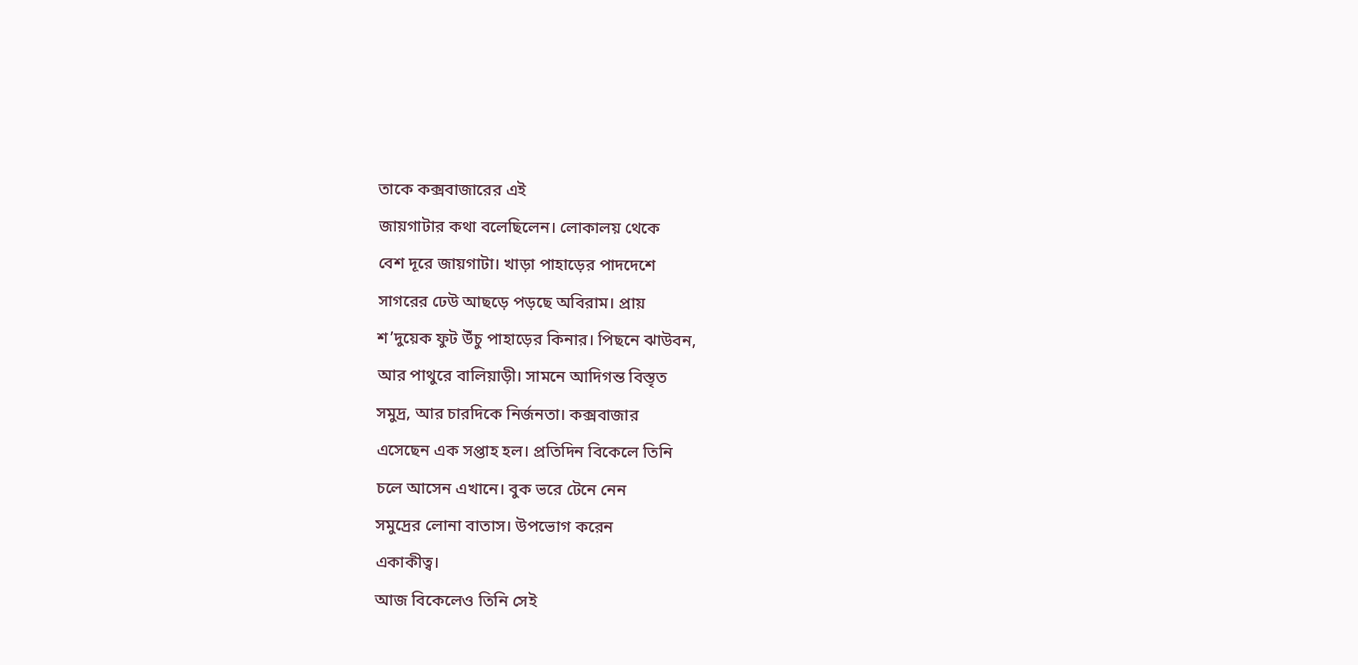তাকে কক্সবাজারের এই
জায়গাটার কথা বলেছিলেন। লোকালয় থেকে
বেশ দূরে জায়গাটা। খাড়া পাহাড়ের পাদদেশে
সাগরের ঢেউ আছড়ে পড়ছে অবিরাম। প্রায়
শ’দুয়েক ফুট উঁচু পাহাড়ের কিনার। পিছনে ঝাউবন,
আর পাথুরে বালিয়াড়ী। সামনে আদিগন্ত বিস্তৃত
সমুদ্র, আর চারদিকে নির্জনতা। কক্সবাজার
এসেছেন এক সপ্তাহ হল। প্রতিদিন বিকেলে তিনি
চলে আসেন এখানে। বুক ভরে টেনে নেন
সমুদ্রের লোনা বাতাস। উপভোগ করেন
একাকীত্ব।
আজ বিকেলেও তিনি সেই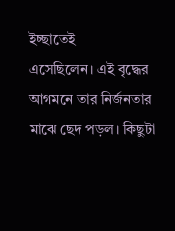ইচ্ছাতেই
এসেছিলেন। এই বৃদ্ধের আগমনে তার নির্জনতার
মাঝে ছেদ পড়ল। কিছুটা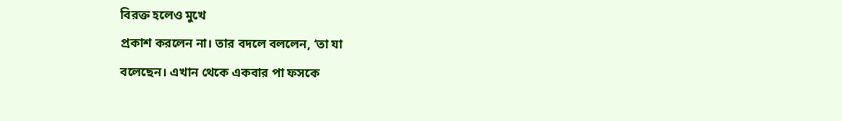বিরক্ত হলেও মুখে
প্রকাশ করলেন না। তার বদলে বললেন, ‘তা যা
বলেছেন। এখান থেকে একবার পা ফসকে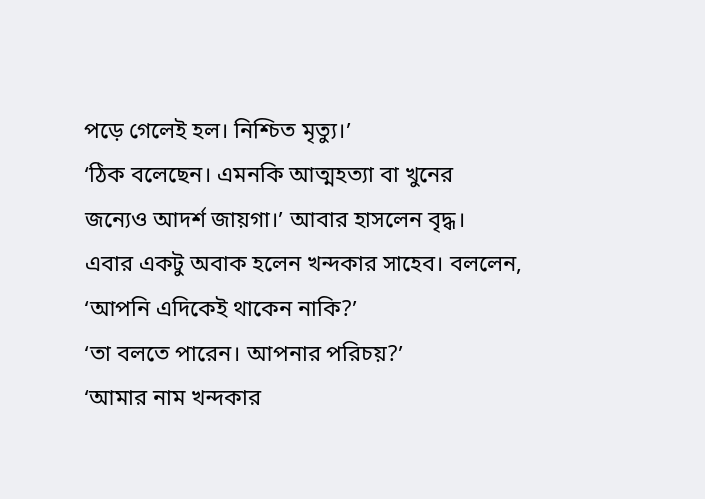পড়ে গেলেই হল। নিশ্চিত মৃত্যু।’
‘ঠিক বলেছেন। এমনকি আত্মহত্যা বা খুনের
জন্যেও আদর্শ জায়গা।’ আবার হাসলেন বৃদ্ধ।
এবার একটু অবাক হলেন খন্দকার সাহেব। বললেন,
‘আপনি এদিকেই থাকেন নাকি?’
‘তা বলতে পারেন। আপনার পরিচয়?’
‘আমার নাম খন্দকার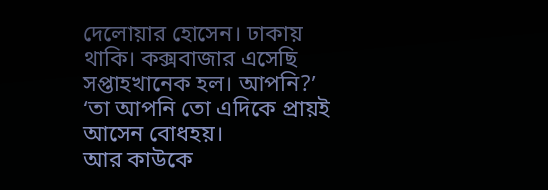দেলোয়ার হোসেন। ঢাকায়
থাকি। কক্সবাজার এসেছি সপ্তাহখানেক হল। আপনি?’
‘তা আপনি তো এদিকে প্রায়ই আসেন বোধহয়।
আর কাউকে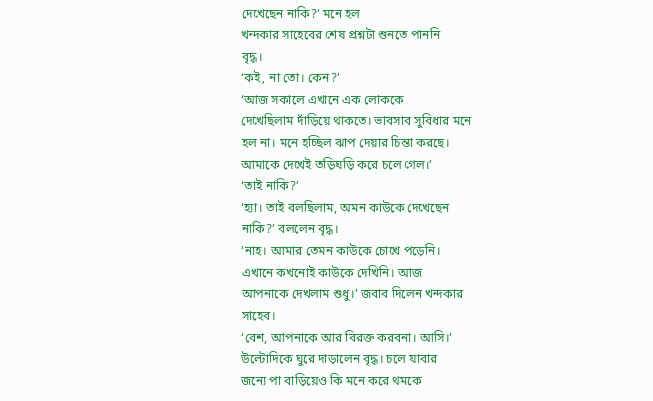দেখেছেন নাকি?’ মনে হল
খন্দকার সাহেবের শেষ প্রশ্নটা শুনতে পাননি
বৃদ্ধ।
‘কই, না তো। কেন?’
‘আজ সকালে এখানে এক লোককে
দেখেছিলাম দাঁড়িয়ে থাকতে। ভাবসাব সুবিধার মনে
হল না। মনে হচ্ছিল ঝাপ দেয়ার চিন্তা করছে।
আমাকে দেখেই তড়িঘড়ি করে চলে গেল।’
‘তাই নাকি?’
‘হ্যা। তাই বলছিলাম, অমন কাউকে দেখেছেন
নাকি?’ বললেন বৃদ্ধ।
‘নাহ। আমার তেমন কাউকে চোখে পড়েনি।
এখানে কখনোই কাউকে দেখিনি। আজ
আপনাকে দেখলাম শুধু।’ জবাব দিলেন খন্দকার
সাহেব।
‘বেশ, আপনাকে আর বিরক্ত করবনা। আসি।’
উল্টোদিকে ঘুরে দাড়ালেন বৃদ্ধ। চলে যাবার
জন্যে পা বাড়িয়েও কি মনে করে থমকে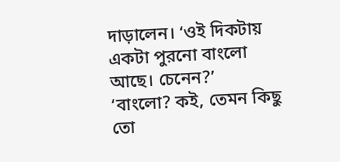দাড়ালেন। ‘ওই দিকটায় একটা পুরনো বাংলো
আছে। চেনেন?’
‘বাংলো? কই, তেমন কিছু তো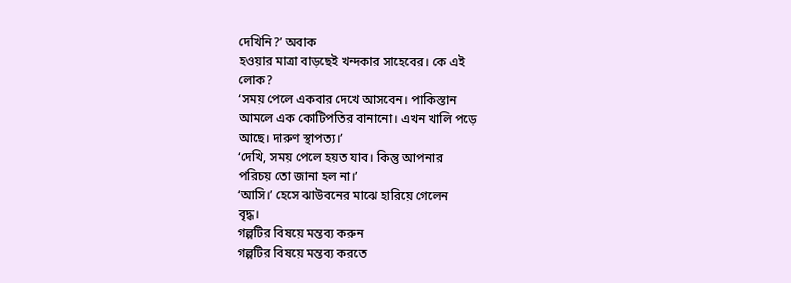দেখিনি?’ অবাক
হওয়ার মাত্রা বাড়ছেই খন্দকার সাহেবের। কে এই
লোক?
‘সময় পেলে একবার দেখে আসবেন। পাকিস্তান
আমলে এক কোটিপতির বানানো। এখন খালি পড়ে
আছে। দারুণ স্থাপত্য।’
‘দেখি, সময় পেলে হয়ত যাব। কিন্তু আপনার
পরিচয় তো জানা হল না।’
‘আসি।’ হেসে ঝাউবনের মাঝে হারিয়ে গেলেন
বৃদ্ধ।
গল্পটির বিষয়ে মন্তব্য করুন
গল্পটির বিষয়ে মন্তব্য করতে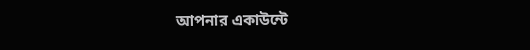আপনার একাউন্টে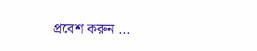প্রবেশ করুন ...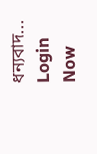ধন্যবাদ... Login Now